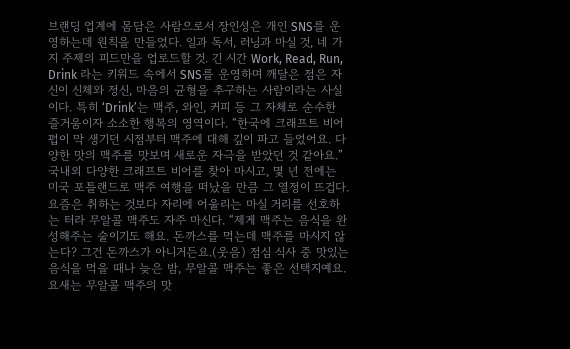브랜딩 업계에 몸담은 사람으로서 장인성은 개인 SNS를 운영하는데 원칙을 만들었다. 일과 독서, 러닝과 마실 것, 네 가지 주제의 피드만을 업로드할 것. 긴 시간 Work, Read, Run, Drink 라는 키워드 속에서 SNS를 운영하며 깨달은 점은 자신이 신체와 정신, 마음의 균형을 추구하는 사람이라는 사실이다. 특히 ‘Drink’는 맥주, 와인, 커피 등 그 자체로 순수한 즐거움이자 소소한 행복의 영역이다. “한국에 크래프트 비어 펍이 막 생기던 시점부터 맥주에 대해 깊이 파고 들었어요. 다양한 맛의 맥주를 맛보며 새로운 자극을 받았던 것 같아요.” 국내외 다양한 크래프트 비어를 찾아 마시고, 몇 년 전에는 미국 포틀랜드로 맥주 여행을 떠났을 만큼 그 열정이 뜨겁다. 요즘은 취하는 것보다 자리에 어울리는 마실 거리를 선호하는 터라 무알콜 맥주도 자주 마신다. “제게 맥주는 음식을 완성해주는 술이기도 해요. 돈까스를 먹는데 맥주를 마시지 않는다? 그건 돈까스가 아니거든요.(웃음) 점심 식사 중 맛있는 음식을 먹을 때나 늦은 밤, 무알콜 맥주는 좋은 선택지예요. 요새는 무알콜 맥주의 맛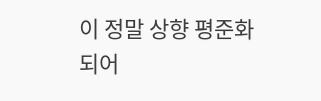이 정말 상향 평준화되어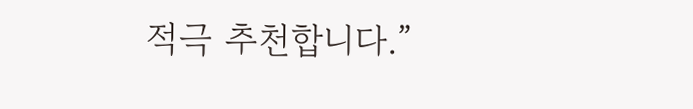적극 추천합니다.”